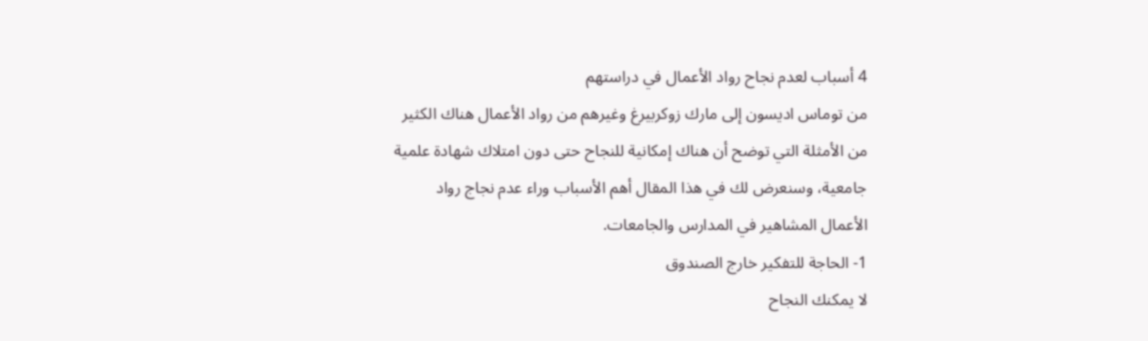4 أسباب لعدم نجاح رواد الأعمال في دراستهم
من توماس اديسون إلى مارك زوكربيرغ وغيرهم من رواد الأعمال هناك الكثير من الأمثلة التي توضح أن هناك إمكانية للنجاح حتى دون امتلاك شهادة علمية جامعية، وسنعرض لك في هذا المقال أهم الأسباب وراء عدم نجاج رواد الأعمال المشاهير في المدارس والجامعات.
1- الحاجة للتفكير خارج الصندوق
لا يمكنك النجاح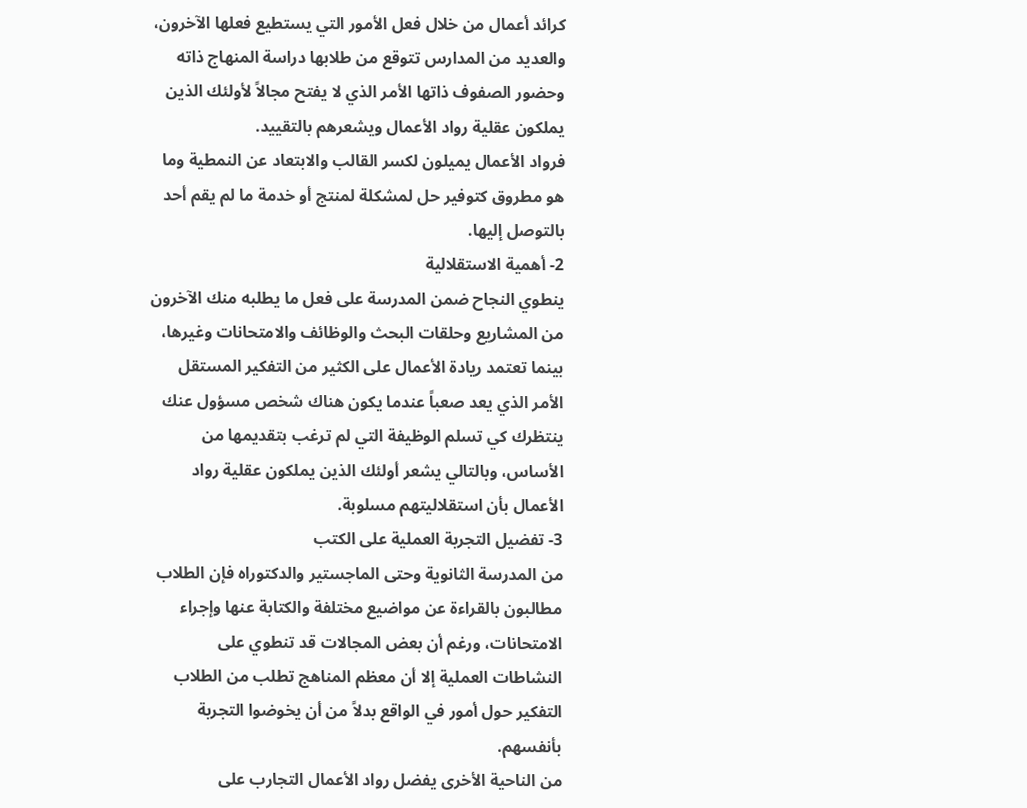كرائد أعمال من خلال فعل الأمور التي يستطيع فعلها الآخرون، والعديد من المدارس تتوقع من طلابها دراسة المنهاج ذاته وحضور الصفوف ذاتها الأمر الذي لا يفتح مجالاً لأولئك الذين يملكون عقلية رواد الأعمال ويشعرهم بالتقييد.
فرواد الأعمال يميلون لكسر القالب والابتعاد عن النمطية وما هو مطروق كتوفير حل لمشكلة لمنتج أو خدمة ما لم يقم أحد بالتوصل إليها.
2- أهمية الاستقلالية
ينطوي النجاح ضمن المدرسة على فعل ما يطلبه منك الآخرون من المشاريع وحلقات البحث والوظائف والامتحانات وغيرها، بينما تعتمد ريادة الأعمال على الكثير من التفكير المستقل الأمر الذي يعد صعباً عندما يكون هناك شخص مسؤول عنك ينتظرك كي تسلم الوظيفة التي لم ترغب بتقديمها من الأساس، وبالتالي يشعر أولئك الذين يملكون عقلية رواد الأعمال بأن استقلاليتهم مسلوبة.
3- تفضيل التجربة العملية على الكتب
من المدرسة الثانوية وحتى الماجستير والدكتوراه فإن الطلاب مطالبون بالقراءة عن مواضيع مختلفة والكتابة عنها وإجراء الامتحانات، ورغم أن بعض المجالات قد تنطوي على النشاطات العملية إلا أن معظم المناهج تطلب من الطلاب التفكير حول أمور في الواقع بدلاً من أن يخوضوا التجربة بأنفسهم.
من الناحية الأخرى يفضل رواد الأعمال التجارب على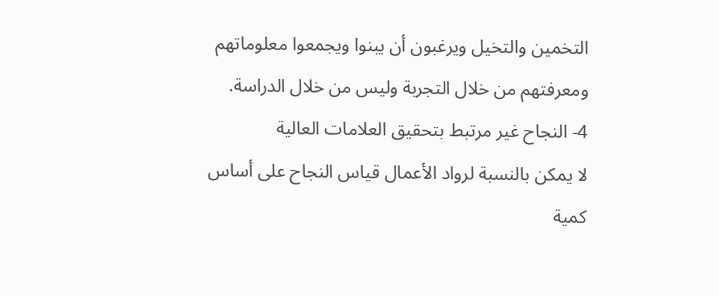التخمين والتخيل ويرغبون أن يبنوا ويجمعوا معلوماتهم ومعرفتهم من خلال التجربة وليس من خلال الدراسة.
4- النجاح غير مرتبط بتحقيق العلامات العالية
لا يمكن بالنسبة لرواد الأعمال قياس النجاح على أساس كمية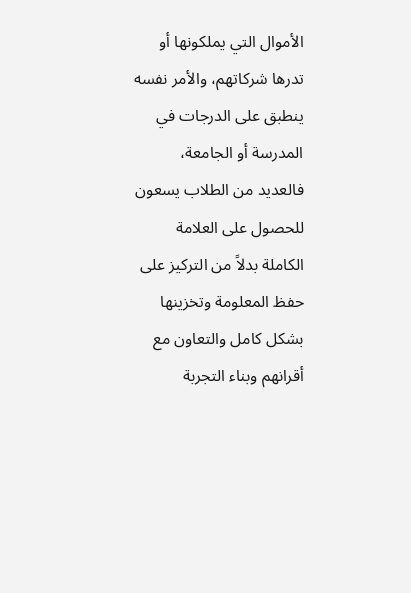الأموال التي يملكونها أو تدرها شركاتهم، والأمر نفسه ينطبق على الدرجات في المدرسة أو الجامعة، فالعديد من الطلاب يسعون للحصول على العلامة الكاملة بدلاً من التركيز على حفظ المعلومة وتخزينها بشكل كامل والتعاون مع أقرانهم وبناء التجربة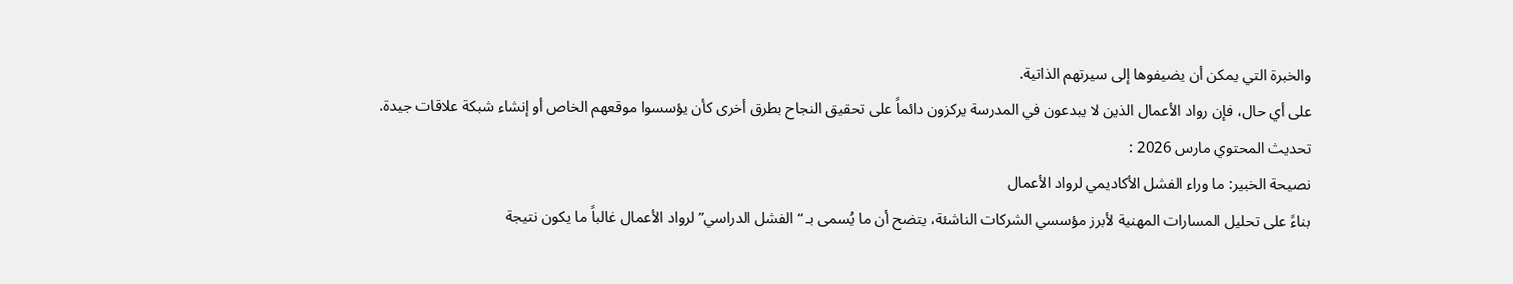والخبرة التي يمكن أن يضيفوها إلى سيرتهم الذاتية.
على أي حال، فإن رواد الأعمال الذين لا يبدعون في المدرسة يركزون دائماً على تحقيق النجاح بطرق أخرى كأن يؤسسوا موقعهم الخاص أو إنشاء شبكة علاقات جيدة.
تحديث المحتوي مارس 2026 :
نصيحة الخبير: ما وراء الفشل الأكاديمي لرواد الأعمال
بناءً على تحليل المسارات المهنية لأبرز مؤسسي الشركات الناشئة، يتضح أن ما يُسمى بـ “الفشل الدراسي” لرواد الأعمال غالباً ما يكون نتيجة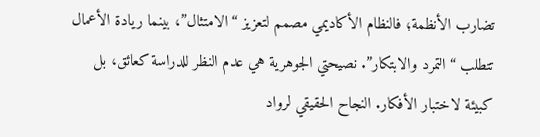تضارب الأنظمة؛ فالنظام الأكاديمي مصمم لتعزيز “الامتثال”، بينما ريادة الأعمال تتطلب “التمرد والابتكار”. نصيحتي الجوهرية هي عدم النظر للدراسة كعائق، بل كبيئة لاختبار الأفكار. النجاح الحقيقي لرواد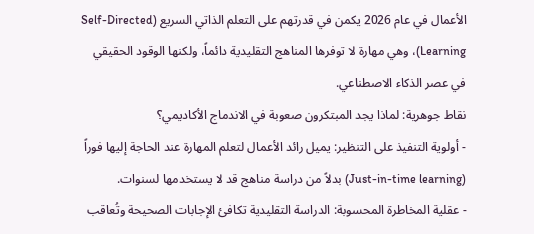الأعمال في عام 2026 يكمن في قدرتهم على التعلم الذاتي السريع (Self-Directed Learning)، وهي مهارة لا توفرها المناهج التقليدية دائماً، ولكنها الوقود الحقيقي في عصر الذكاء الاصطناعي.
نقاط جوهرية: لماذا يجد المبتكرون صعوبة في الاندماج الأكاديمي؟
- أولوية التنفيذ على التنظير: يميل رائد الأعمال لتعلم المهارة عند الحاجة إليها فوراً (Just-in-time learning) بدلاً من دراسة مناهج قد لا يستخدمها لسنوات.
- عقلية المخاطرة المحسوبة: الدراسة التقليدية تكافئ الإجابات الصحيحة وتُعاقب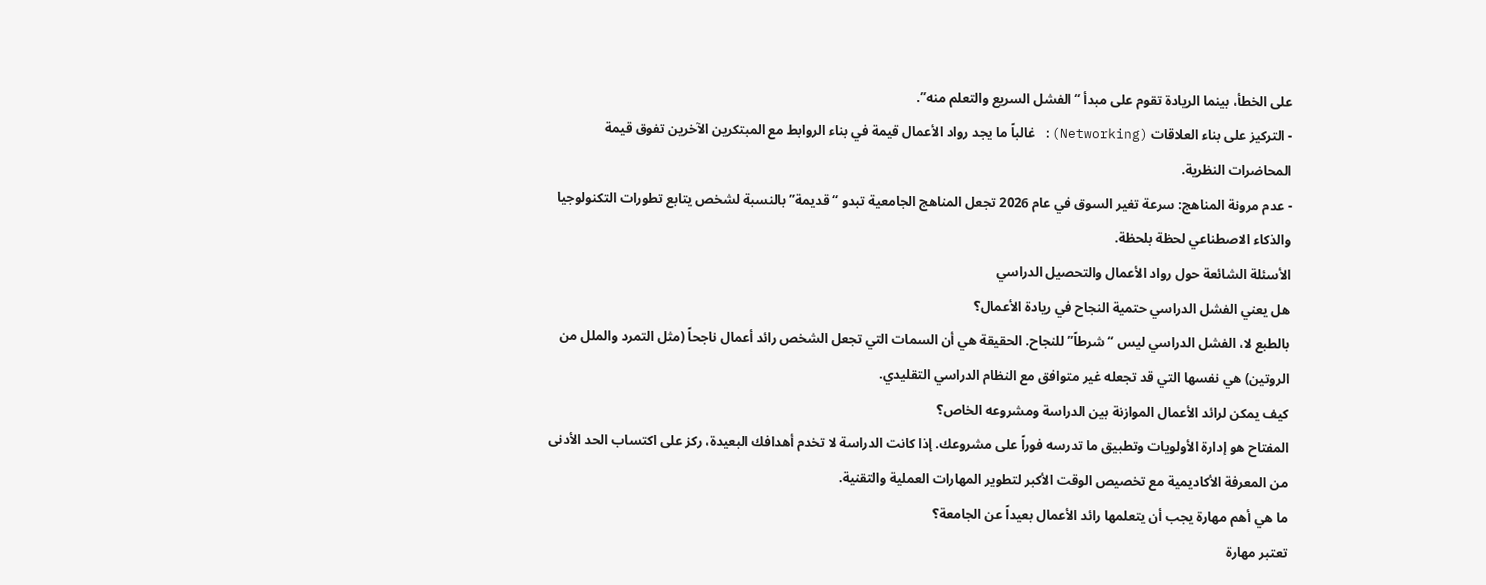على الخطأ، بينما الريادة تقوم على مبدأ “الفشل السريع والتعلم منه”.
- التركيز على بناء العلاقات (Networking): غالباً ما يجد رواد الأعمال قيمة في بناء الروابط مع المبتكرين الآخرين تفوق قيمة المحاضرات النظرية.
- عدم مرونة المناهج: سرعة تغير السوق في عام 2026 تجعل المناهج الجامعية تبدو “قديمة” بالنسبة لشخص يتابع تطورات التكنولوجيا والذكاء الاصطناعي لحظة بلحظة.
الأسئلة الشائعة حول رواد الأعمال والتحصيل الدراسي
هل يعني الفشل الدراسي حتمية النجاح في ريادة الأعمال؟
بالطبع لا، الفشل الدراسي ليس “شرطاً” للنجاح. الحقيقة هي أن السمات التي تجعل الشخص رائد أعمال ناجحاً (مثل التمرد والملل من الروتين) هي نفسها التي قد تجعله غير متوافق مع النظام الدراسي التقليدي.
كيف يمكن لرائد الأعمال الموازنة بين الدراسة ومشروعه الخاص؟
المفتاح هو إدارة الأولويات وتطبيق ما تدرسه فوراً على مشروعك. إذا كانت الدراسة لا تخدم أهدافك البعيدة، ركز على اكتساب الحد الأدنى من المعرفة الأكاديمية مع تخصيص الوقت الأكبر لتطوير المهارات العملية والتقنية.
ما هي أهم مهارة يجب أن يتعلمها رائد الأعمال بعيداً عن الجامعة؟
تعتبر مهارة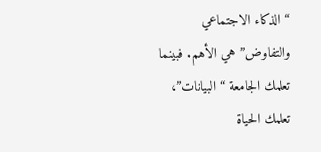“الذكاء الاجتماعي والتفاوض” هي الأهم. فبينما تعلمك الجامعة “البيانات”، تعلمك الحياة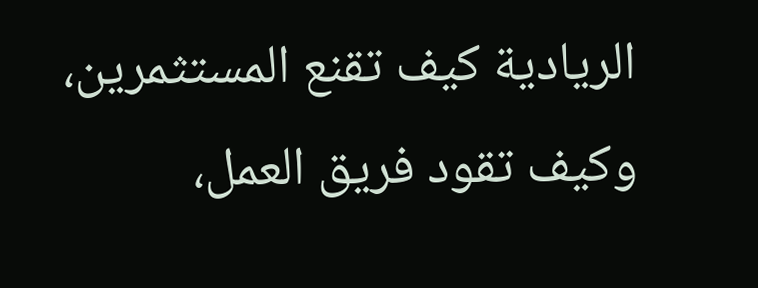الريادية كيف تقنع المستثمرين، وكيف تقود فريق العمل،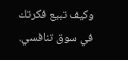وكيف تبيع فكرتك في سوق تنافسي.